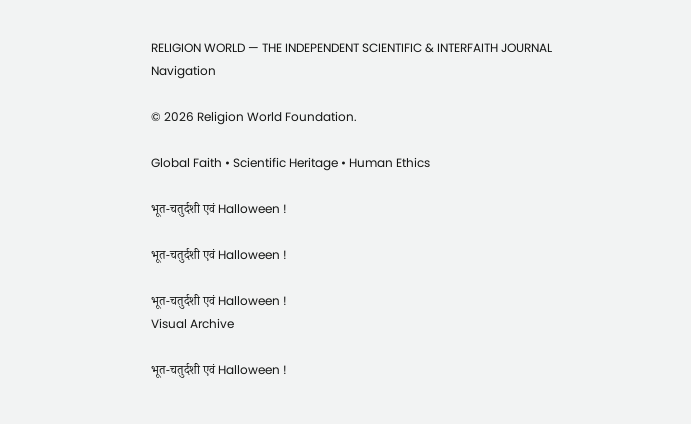RELIGION WORLD — THE INDEPENDENT SCIENTIFIC & INTERFAITH JOURNAL
Navigation

© 2026 Religion World Foundation.

Global Faith • Scientific Heritage • Human Ethics

भूत-चतुर्दशी एवं Halloween !

भूत-चतुर्दशी एवं Halloween !

भूत-चतुर्दशी एवं Halloween !
Visual Archive

भूत-चतुर्दशी एवं Halloween !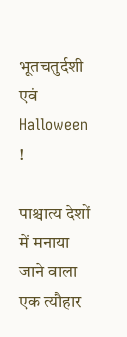भूतचतुर्दशी एवं Halloween !

पाश्चात्य देशों में मनाया जाने वाला एक त्यौहार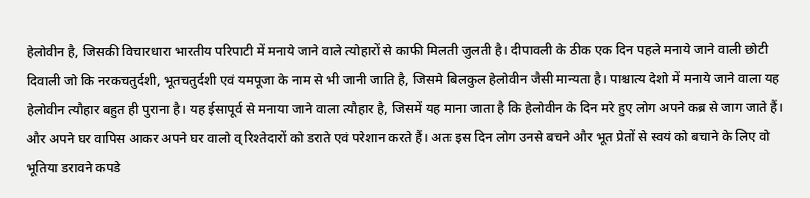हेलोवीन है, जिसकी विचारधारा भारतीय परिपाटी में मनाये जाने वाले त्योहारों से काफी मिलती जुलती है। दीपावली के ठीक एक दिन पहले मनाये जाने वाली छोटी दिवाली जो कि नरकचतुर्दशी, भूतचतुर्दशी एवं यमपूजा के नाम से भी जानी जाति है, जिसमे बिलकुल हेलोवीन जैसी मान्यता है। पाश्चात्य देशो में मनाये जाने वाला यह हेलोवीन त्यौहार बहुत ही पुराना है। यह ईसापूर्व से मनाया जाने वाला त्यौहार है, जिसमें यह माना जाता है कि हेलोवीन के दिन मरे हुए लोग अपने कब्र से जाग जाते हैं। और अपने घर वापिस आकर अपने घर वालो व् रिश्तेदारों को डराते एवं परेशान करते हैं। अतः इस दिन लोग उनसे बचने और भूत प्रेतों से स्वयं को बचाने के लिए वो भूतिया डरावने कपडे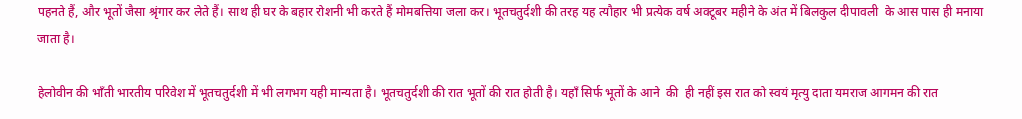पहनते हैं, और भूतों जैसा श्रृंगार कर लेते हैं। साथ ही घर के बहार रोशनी भी करते हैं मोमबत्तिया जला कर। भूतचतुर्दशी की तरह यह त्यौहार भी प्रत्येक वर्ष अक्टूबर महीने के अंत में बिलकुल दीपावली  के आस पास ही मनाया जाता है।

हेलोवीन की भाँती भारतीय परिवेश में भूतचतुर्दशी में भी लगभग यही मान्यता है। भूतचतुर्दशी की रात भूतों की रात होती है। यहाँ सिर्फ भूतों के आने  की  ही नहीं इस रात को स्वयं मृत्यु दाता यमराज आगमन की रात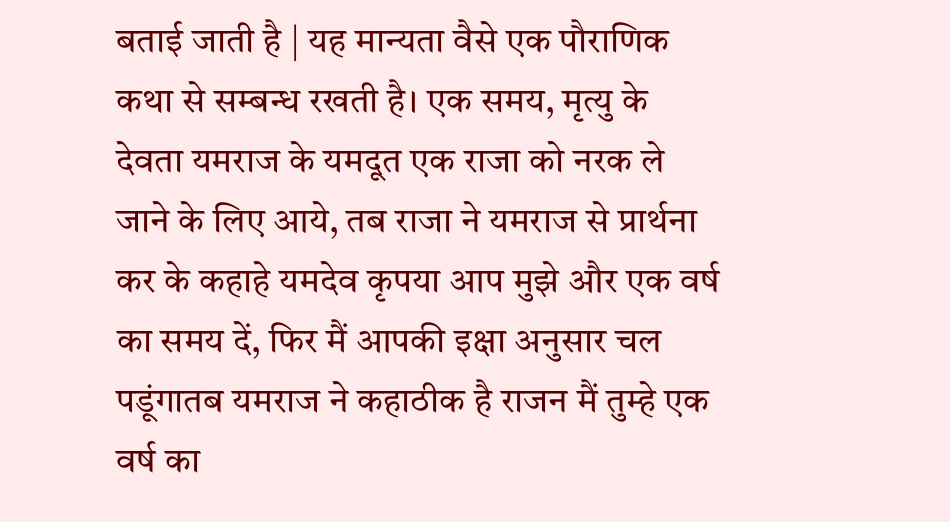बताई जाती है | यह मान्यता वैसे एक पौराणिक कथा से सम्बन्ध रखती है। एक समय, मृत्यु के देवता यमराज के यमदूत एक राजा को नरक ले जाने के लिए आये, तब राजा ने यमराज से प्रार्थना कर के कहाहे यमदेव कृपया आप मुझे और एक वर्ष का समय दें, फिर मैं आपकी इक्षा अनुसार चल पडूंगातब यमराज ने कहाठीक है राजन मैं तुम्हे एक वर्ष का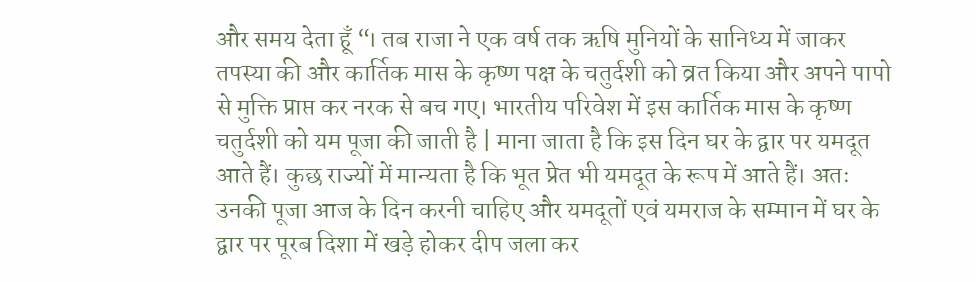और समय देता हूँ “। तब राजा ने एक वर्ष तक ऋषि मुनियों के सानिध्य में जाकर तपस्या की और कार्तिक मास के कृष्ण पक्ष के चतुर्दशी को व्रत किया और अपने पापो से मुक्ति प्राप्त कर नरक से बच गए। भारतीय परिवेश में इस कार्तिक मास के कृष्ण चतुर्दशी को यम पूजा की जाती है | माना जाता है कि इस दिन घर के द्वार पर यमदूत आते हैं। कुछ राज्यों में मान्यता है कि भूत प्रेत भी यमदूत के रूप में आते हैं। अतः उनकी पूजा आज के दिन करनी चाहिए और यमदूतों एवं यमराज के सम्मान में घर के द्वार पर पूरब दिशा में खड़े होकर दीप जला कर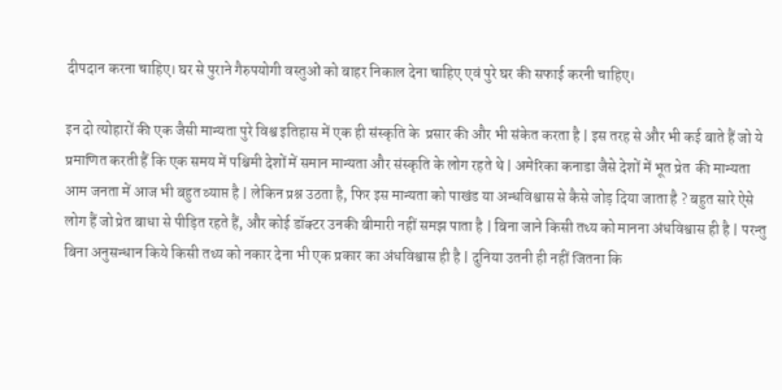दीपदान करना चाहिए। घर से पुराने गैरुपयोगी वस्तुओं को बाहर निकाल देना चाहिए एवं पुरे घर की सफाई करनी चाहिए।

इन दो त्योहारों की एक जैसी मान्यता पुरे विश्व इतिहास में एक ही संस्कृति के  प्रसार की और भी संकेत करता है | इस तरह से और भी कई बाते हैं जो ये प्रमाणित करती हैं कि एक समय में पश्चिमी देशों में समान मान्यता और संस्कृति के लोग रहते थे | अमेरिका कनाडा जैसे देशों में भूत प्रेत  की मान्यता आम जनता में आज भी बहुत व्याप्त है | लेकिन प्रश्न उठता है, फिर इस मान्यता को पाखंड या अन्धविश्वास से कैसे जोड़ दिया जाता है ? बहुत सारे ऐसे लोग हैं जो प्रेत बाधा से पीड़ित रहते हैं, और कोई डॉक्टर उनकी बीमारी नहीं समझ पाता है | बिना जाने किसी तथ्य को मानना अंधविश्वास ही है | परन्तु बिना अनुसन्धान किये किसी तथ्य को नकार देना भी एक प्रकार का अंधविश्वास ही है | दुनिया उतनी ही नहीं जितना कि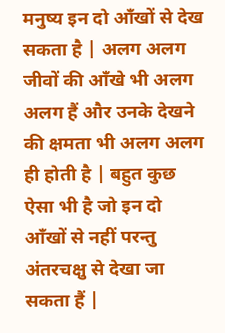मनुष्य इन दो आँखों से देख सकता है | अलग अलग जीवों की आँखे भी अलग अलग हैं और उनके देखने की क्षमता भी अलग अलग ही होती है | बहुत कुछ ऐसा भी है जो इन दो आँखों से नहीं परन्तु अंतरचक्षु से देखा जा सकता हैं |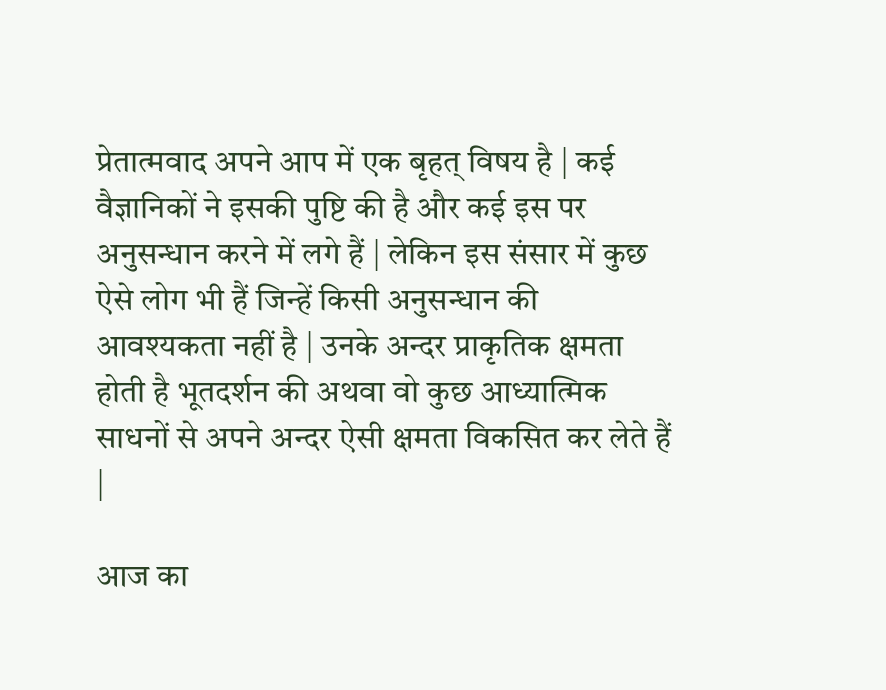प्रेतात्मवाद अपने आप में एक बृहत् विषय है | कई वैज्ञानिकों ने इसकी पुष्टि की है और कई इस पर अनुसन्धान करने में लगे हैं | लेकिन इस संसार में कुछ ऐसे लोग भी हैं जिन्हें किसी अनुसन्धान की आवश्यकता नहीं है | उनके अन्दर प्राकृतिक क्षमता होती है भूतदर्शन की अथवा वो कुछ आध्यात्मिक साधनों से अपने अन्दर ऐसी क्षमता विकसित कर लेते हैं |

आज का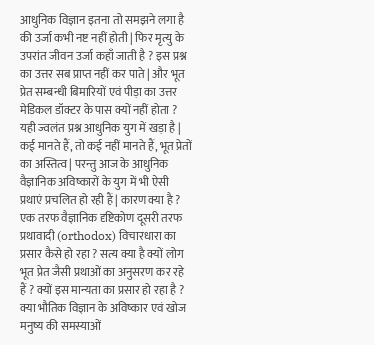आधुनिक विज्ञान इतना तो समझने लगा है की उर्जा कभी नष्ट नहीं होती | फिर मृत्यु के उपरांत जीवन उर्जा कहाँ जाती है ? इस प्रश्न का उत्तर सब प्राप्त नहीं कर पाते | और भूत प्रेत सम्बन्धी बिमारियों एवं पीड़ा का उत्तर मेडिकल डॉक्टर के पास क्यों नहीं होता ? यही ज्वलंत प्रश्न आधुनिक युग में खड़ा है | कई मानते हैं, तो कई नहीं मानते हैं, भूत प्रेतों का अस्तित्व | परन्तु आज के आधुनिक वैज्ञानिक अविष्कारों के युग में भी ऐसी प्रथाएं प्रचलित हो रही हैं | कारण क्या है ? एक तरफ वैज्ञानिक दृष्टिकोण दूसरी तरफ प्रथावादी (orthodox) विचारधारा का प्रसार कैसे हो रहा ? सत्य क्या है क्यों लोग भूत प्रेत जैसी प्रथाओं का अनुसरण कर रहे हैं ? क्यों इस मान्यता का प्रसार हो रहा है ? क्या भौतिक विज्ञान के अविष्कार एवं खोज मनुष्य की समस्याओं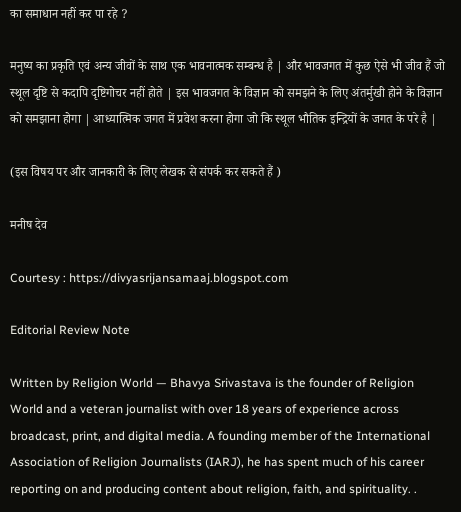का समाधान नहीं कर पा रहे ?

मनुष्य का प्रकृति एवं अन्य जीवों के साथ एक भावनात्मक सम्बन्ध है | और भावजगत में कुछ ऐसे भी जीव हैं जो स्थूल दृष्टि से कदापि दृष्टिगोचर नहीं होते | इस भावजगत के विज्ञान को समझने के लिए अंतर्मुखी होने के विज्ञान को समझाना होगा | आध्यात्मिक जगत में प्रवेश करना होगा जो कि स्थूल भौतिक इन्द्रियों के जगत के परे है |

(इस विषय पर और जानकारी के लिए लेखक से संपर्क कर सकते हैं )

मनीष देव

Courtesy : https://divyasrijansamaaj.blogspot.com

Editorial Review Note

Written by Religion World — Bhavya Srivastava is the founder of Religion World and a veteran journalist with over 18 years of experience across broadcast, print, and digital media. A founding member of the International Association of Religion Journalists (IARJ), he has spent much of his career reporting on and producing content about religion, faith, and spirituality. .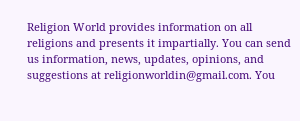Religion World provides information on all religions and presents it impartially. You can send us information, news, updates, opinions, and suggestions at religionworldin@gmail.com. You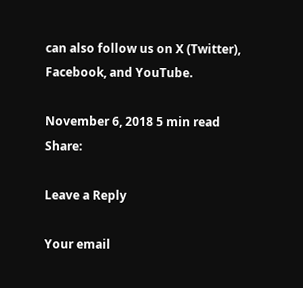can also follow us on X (Twitter), Facebook, and YouTube.

November 6, 2018 5 min read
Share:

Leave a Reply

Your email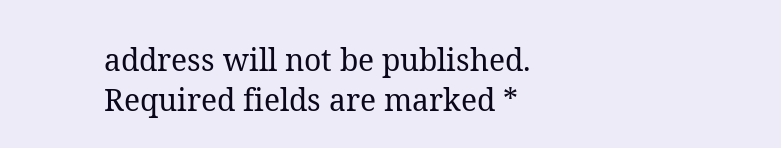address will not be published. Required fields are marked *